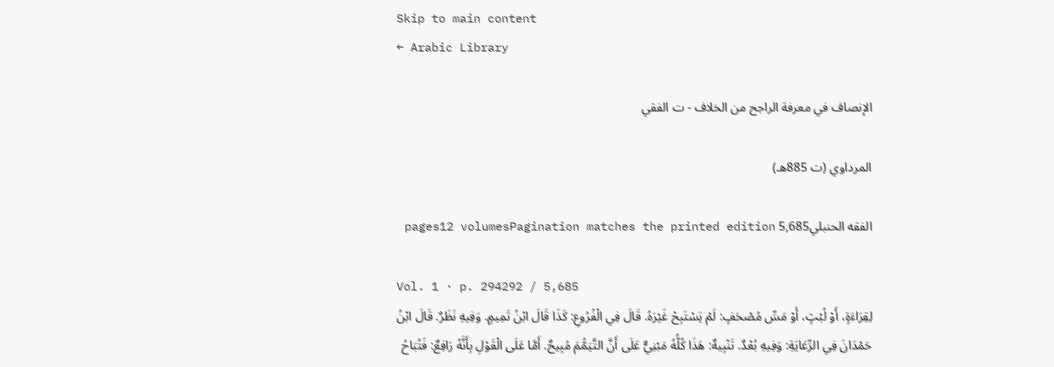Skip to main content
← Arabic Library

الإنصاف في معرفة الراجح من الخلاف - ت الفقي

المرداوي (ت 885هـ)

الفقه الحنبلي5,685 pages12 volumesPagination matches the printed edition

Vol. 1 · p. 294292 / 5,685
لِقِرَاءَةٍ، أَوْ لُبْثٍ، أَوْ مَسِّ مُصْحَفٍ: لَمْ يَسْتَبِحْ غَيْرَهُ. قَالَ فِي الْفُرُوعِ: كَذَا قَالَ ابْنُ تَمِيمٍ. وَفِيهِ نَظَرٌ. قَالَ ابْنُ حَمْدَانَ فِي الرِّعَايَةِ: وَفِيهِ بُعْدٌ. تَنْبِيهٌ: هَذَا كُلُّهُ مَبْنِيٌّ عَلَى أَنَّ التَّيَمُّمَ مُبِيحٌ. أَمَّا عَلَى الْقَوْلِ بِأَنَّهُ رَافِعٌ: فَتُبَاحُ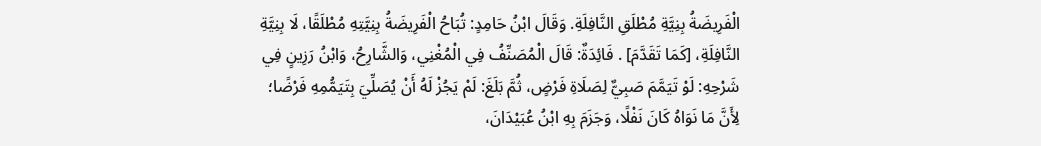الْفَرِيضَةُ بِنِيَّةِ مُطْلَقِ النَّافِلَةِ. وَقَالَ ابْنُ حَامِدٍ: تُبَاحُ الْفَرِيضَةُ بِنِيَّتِهِ مُطْلَقًا، لَا بِنِيَّةِ النَّافِلَةِ، [كَمَا تَقَدَّمَ] . فَائِدَةٌ: قَالَ الْمُصَنِّفُ فِي الْمُغْنِي، وَالشَّارِحُ، وَابْنُ رَزِينٍ فِي شَرْحِهِ: لَوْ تَيَمَّمَ صَبِيٌّ لِصَلَاةِ فَرْضٍ، ثُمَّ بَلَغَ: لَمْ يَجُزْ لَهُ أَنْ يُصَلِّيَ بِتَيَمُّمِهِ فَرْضًا؛ لِأَنَّ مَا نَوَاهُ كَانَ نَفْلًا، وَجَزَمَ بِهِ ابْنُ عُبَيْدَانَ،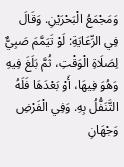وَمَجْمَعُ الْبَحْرَيْنِ. وَقَالَ فِي الرِّعَايَةِ: لَوْ تَيَمَّمَ صَبِيٌّ لِصَلَاةِ الْوَقْتِ، ثُمَّ بَلَغَ فِيهِ وَهُوَ فِيهَا، أَوْ بَعْدَهَا فَلَهُ التَّنَفُّلُ بِهِ. وَفِي الْفَرْضِ وَجْهَانِ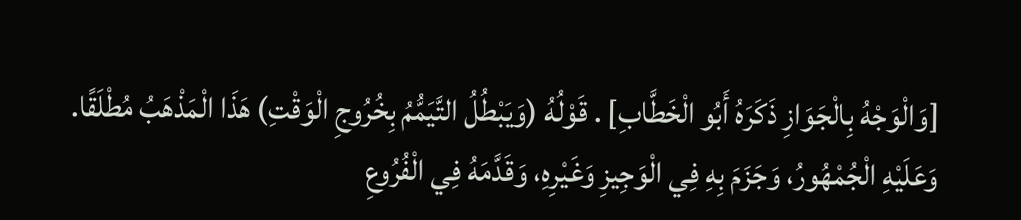[وَالْوَجْهُ بِالْجَوَازِ ذَكَرَهُ أَبُو الْخَطَّابِ] . قَوْلُهُ (وَيَبْطُلُ التَّيَمُّمُ بِخُرُوجِ الْوَقْتِ) هَذَا الْمَذْهَبُ مُطْلَقًا. وَعَلَيْهِ الْجُمْهُورُ، وَجَزَمَ بِهِ فِي الْوَجِيزِ وَغَيْرِهِ، وَقَدَّمَهُ فِي الْفُرُوعِ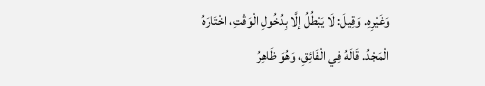وَغَيْرِهِ. وَقِيلَ: لَا يَبْطُلُ إلَّا بِدُخُولِ الْوَقْتِ، اخْتَارَهُ الْمَجْدُ. قَالَهُ فِي الْفَائِقِ، وَهُوَ ظَاهِرُ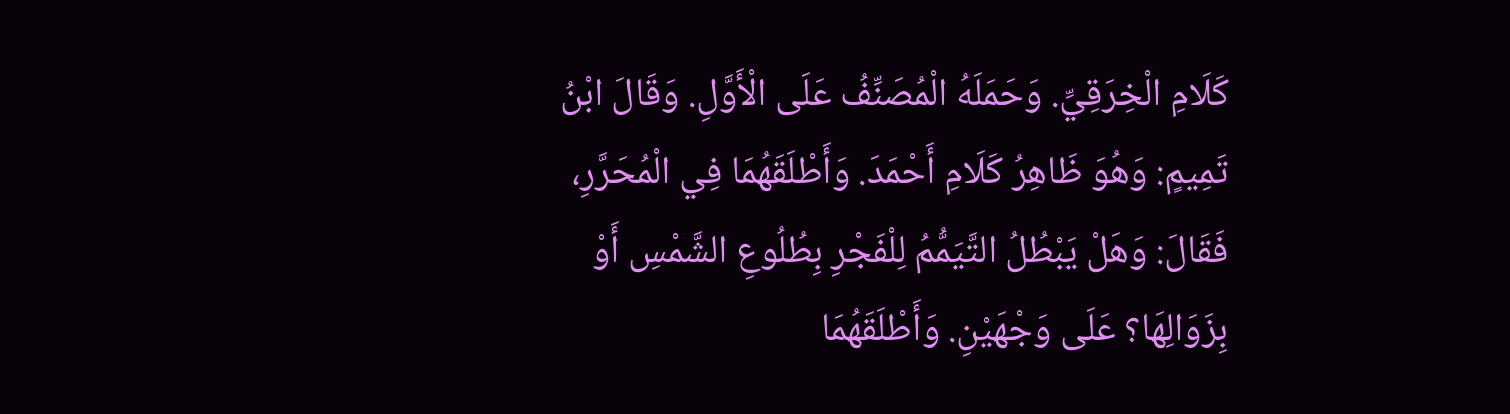كَلَامِ الْخِرَقِيِّ. وَحَمَلَهُ الْمُصَنِّفُ عَلَى الْأَوَّلِ. وَقَالَ ابْنُ تَمِيمٍ: وَهُوَ ظَاهِرُ كَلَامِ أَحْمَدَ. وَأَطْلَقَهُمَا فِي الْمُحَرَّرِ، فَقَالَ: وَهَلْ يَبْطُلُ التَّيَمُّمُ لِلْفَجْرِ بِطُلُوعِ الشَّمْسِ أَوْ بِزَوَالِهَا؟ عَلَى وَجْهَيْنِ. وَأَطْلَقَهُمَا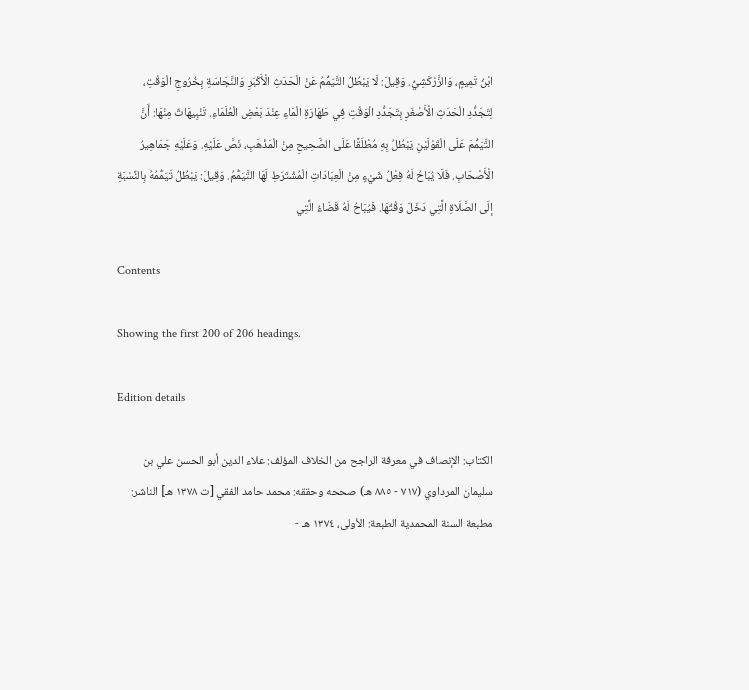ابْنُ تَمِيمٍ، وَالزَّرْكَشِيُّ. وَقِيلَ: لَا يَبْطُلُ التَّيَمُّمُ عَنْ الْحَدَثِ الْأَكْبَرِ وَالنَّجَاسَةِ بِخُرُوجِ الْوَقْتِ، لِتَجَدُّدِ الْحَدَثِ الْأَصْغَرِ بِتَجَدُّدِ الْوَقْتِ فِي طَهَارَةِ الْمَاءِ عِنْدَ بَعْضِ الْعُلَمَاءِ. تَنْبِيهَاتٌ مِنْهَا: أَنَّ التَّيَمُّمَ عَلَى الْقَوْلَيْنِ يَبْطُلُ بِهِ مُطْلَقًا عَلَى الصَّحِيحِ مِنْ الْمَذْهَبِ، نَصَّ عَلَيْهِ. وَعَلَيْهِ جَمَاهِيرُ الْأَصْحَابِ. فَلَا يُبَاحُ لَهُ فِعْلُ شَيْءٍ مِنْ الْعِبَادَاتِ الْمُشْتَرَطِ لَهَا التَّيَمُّمُ. وَقِيلَ: يَبْطُلُ تَيَمُّمُهُ بِالنِّسْبَةِ إلَى الصَّلَاةِ الَّتِي دَخَلَ وَقْتُهَا. فَيُبَاحُ لَهُ قَضَاءُ الَّتِي

Contents

Showing the first 200 of 206 headings.

Edition details

الكتاب: الإنصاف في معرفة الراجح من الخلاف المؤلف: علاء الدين أبو الحسن علي بن سليمان المرداوي (٧١٧ - ٨٨٥ هـ) صححه وحققه: محمد حامد الفقي [ت ١٣٧٨ هـ] الناشر: مطبعة السنة المحمدية الطبعة: الأولى، ١٣٧٤ هـ -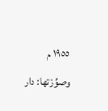١٩٥٥ م وصوِّرْتها: دار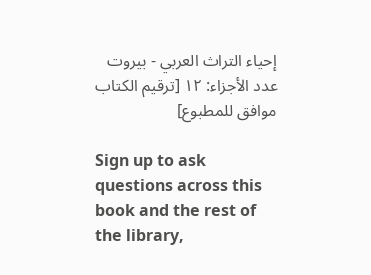إحياء التراث العربي - بيروت عدد الأجزاء: ١٢ [ترقيم الكتاب موافق للمطبوع]

Sign up to ask questions across this book and the rest of the library,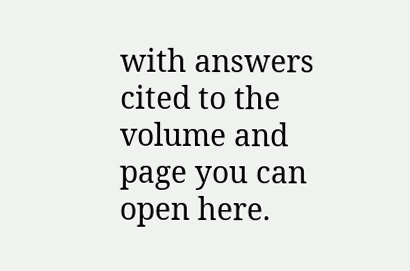with answers cited to the volume and page you can open here.